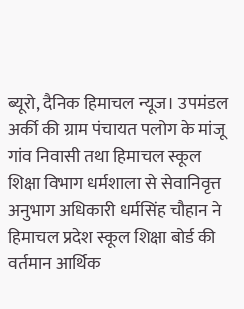ब्यूरो, दैनिक हिमाचल न्यूज। उपमंडल अर्की की ग्राम पंचायत पलोग के मांजू गांव निवासी तथा हिमाचल स्कूल शिक्षा विभाग धर्मशाला से सेवानिवृत्त अनुभाग अधिकारी धर्मसिंह चौहान ने हिमाचल प्रदेश स्कूल शिक्षा बोर्ड की वर्तमान आर्थिक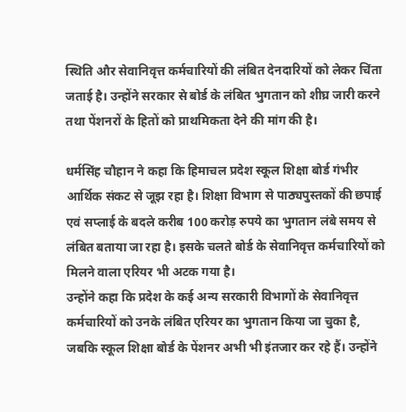स्थिति और सेवानिवृत्त कर्मचारियों की लंबित देनदारियों को लेकर चिंता जताई है। उन्होंने सरकार से बोर्ड के लंबित भुगतान को शीघ्र जारी करने तथा पेंशनरों के हितों को प्राथमिकता देने की मांग की है।

धर्मसिंह चौहान ने कहा कि हिमाचल प्रदेश स्कूल शिक्षा बोर्ड गंभीर आर्थिक संकट से जूझ रहा है। शिक्षा विभाग से पाठ्यपुस्तकों की छपाई एवं सप्लाई के बदले करीब 100 करोड़ रुपये का भुगतान लंबे समय से लंबित बताया जा रहा है। इसके चलते बोर्ड के सेवानिवृत्त कर्मचारियों को मिलने वाला एरियर भी अटक गया है।
उन्होंने कहा कि प्रदेश के कई अन्य सरकारी विभागों के सेवानिवृत्त कर्मचारियों को उनके लंबित एरियर का भुगतान किया जा चुका है, जबकि स्कूल शिक्षा बोर्ड के पेंशनर अभी भी इंतजार कर रहे हैं। उन्होंने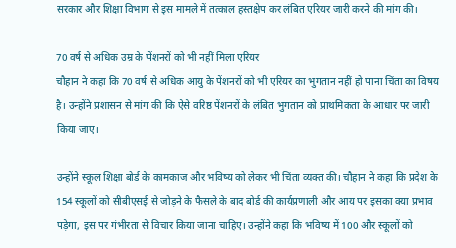सरकार और शिक्षा विभाग से इस मामले में तत्काल हस्तक्षेप कर लंबित एरियर जारी करने की मांग की।

70 वर्ष से अधिक उम्र के पेंशनरों को भी नहीं मिला एरियर
चौहान ने कहा कि 70 वर्ष से अधिक आयु के पेंशनरों को भी एरियर का भुगतान नहीं हो पाना चिंता का विषय है। उन्होंने प्रशासन से मांग की कि ऐसे वरिष्ठ पेंशनरों के लंबित भुगतान को प्राथमिकता के आधार पर जारी किया जाए।

उन्होंने स्कूल शिक्षा बोर्ड के कामकाज और भविष्य को लेकर भी चिंता व्यक्त की। चौहान ने कहा कि प्रदेश के 154 स्कूलों को सीबीएसई से जोड़ने के फैसले के बाद बोर्ड की कार्यप्रणाली और आय पर इसका क्या प्रभाव पड़ेगा, इस पर गंभीरता से विचार किया जाना चाहिए। उन्होंने कहा कि भविष्य में 100 और स्कूलों को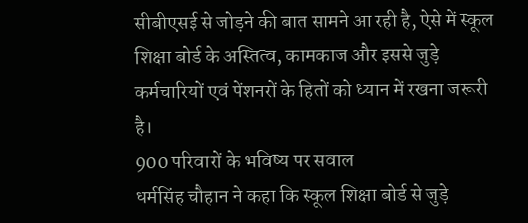सीबीएसई से जोड़ने की बात सामने आ रही है, ऐसे में स्कूल शिक्षा बोर्ड के अस्तित्व, कामकाज और इससे जुड़े कर्मचारियों एवं पेंशनरों के हितों को ध्यान में रखना जरूरी है।
900 परिवारों के भविष्य पर सवाल
धर्मसिंह चौहान ने कहा कि स्कूल शिक्षा बोर्ड से जुड़े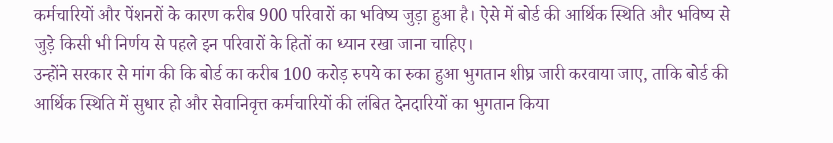कर्मचारियों और पेंशनरों के कारण करीब 900 परिवारों का भविष्य जुड़ा हुआ है। ऐसे में बोर्ड की आर्थिक स्थिति और भविष्य से जुड़े किसी भी निर्णय से पहले इन परिवारों के हितों का ध्यान रखा जाना चाहिए।
उन्होंने सरकार से मांग की कि बोर्ड का करीब 100 करोड़ रुपये का रुका हुआ भुगतान शीघ्र जारी करवाया जाए, ताकि बोर्ड की आर्थिक स्थिति में सुधार हो और सेवानिवृत्त कर्मचारियों की लंबित देनदारियों का भुगतान किया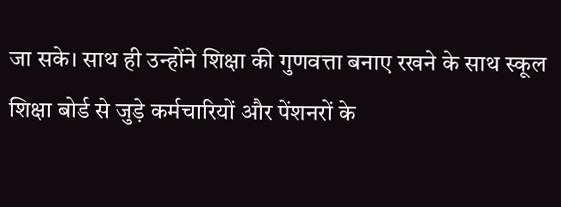जा सके। साथ ही उन्होंने शिक्षा की गुणवत्ता बनाए रखने के साथ स्कूल शिक्षा बोर्ड से जुड़े कर्मचारियों और पेंशनरों के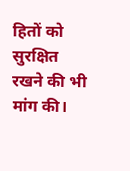हितों को सुरक्षित रखने की भी मांग की।